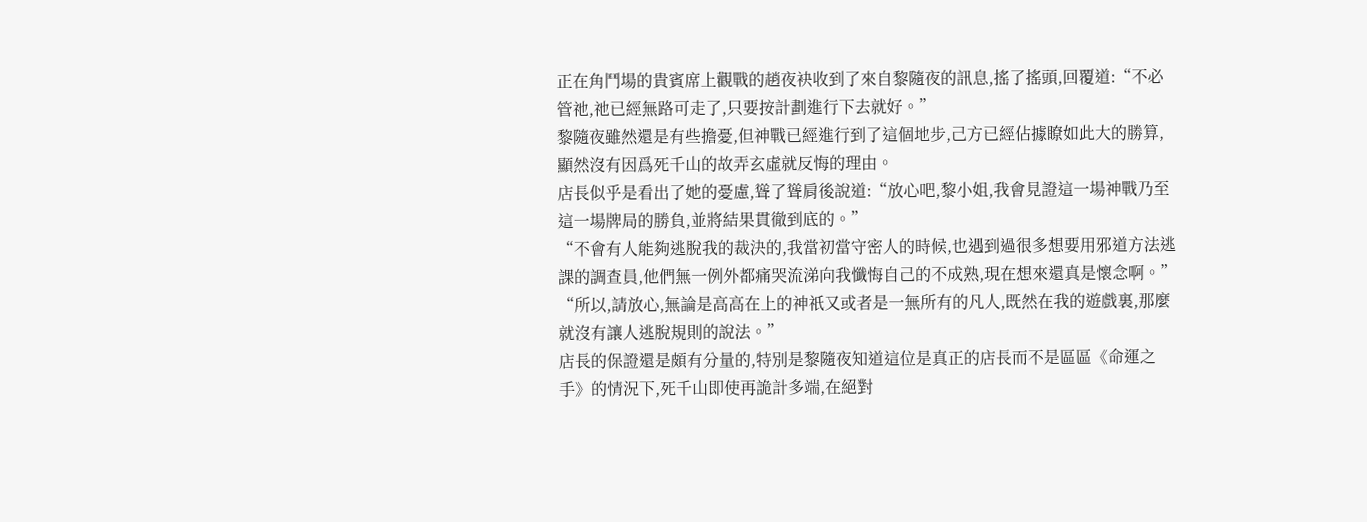正在角鬥場的貴賓席上觀戰的趙夜袂收到了來自黎隨夜的訊息,搖了搖頭,回覆道:“不必管祂,祂已經無路可走了,只要按計劃進行下去就好。”
黎隨夜雖然還是有些擔憂,但神戰已經進行到了這個地步,己方已經佔據瞭如此大的勝算,顯然沒有因爲死千山的故弄玄虛就反悔的理由。
店長似乎是看出了她的憂慮,聳了聳肩後說道:“放心吧,黎小姐,我會見證這一場神戰乃至這一場牌局的勝負,並將結果貫徹到底的。”
“不會有人能夠逃脫我的裁決的,我當初當守密人的時候,也遇到過很多想要用邪道方法逃課的調查員,他們無一例外都痛哭流涕向我懺悔自己的不成熟,現在想來還真是懷念啊。”
“所以,請放心,無論是高高在上的神祇又或者是一無所有的凡人,既然在我的遊戲裏,那麼就沒有讓人逃脫規則的說法。”
店長的保證還是頗有分量的,特別是黎隨夜知道這位是真正的店長而不是區區《命運之手》的情況下,死千山即使再詭計多端,在絕對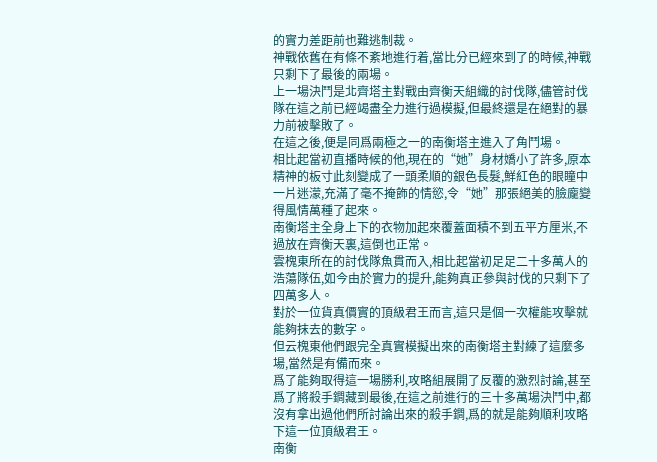的實力差距前也難逃制裁。
神戰依舊在有條不紊地進行着,當比分已經來到了的時候,神戰只剩下了最後的兩場。
上一場決鬥是北齊塔主對戰由齊衡天組織的討伐隊,儘管討伐隊在這之前已經竭盡全力進行過模擬,但最終還是在絕對的暴力前被擊敗了。
在這之後,便是同爲兩極之一的南衡塔主進入了角鬥場。
相比起當初直播時候的他,現在的“她”身材嬌小了許多,原本精神的板寸此刻變成了一頭柔順的銀色長髮,鮮紅色的眼瞳中一片迷濛,充滿了毫不掩飾的情慾,令“她”那張絕美的臉龐變得風情萬種了起來。
南衡塔主全身上下的衣物加起來覆蓋面積不到五平方厘米,不過放在齊衡天裏,這倒也正常。
雲槐東所在的討伐隊魚貫而入,相比起當初足足二十多萬人的浩蕩隊伍,如今由於實力的提升,能夠真正參與討伐的只剩下了四萬多人。
對於一位貨真價實的頂級君王而言,這只是個一次權能攻擊就能夠抹去的數字。
但云槐東他們跟完全真實模擬出來的南衡塔主對練了這麼多場,當然是有備而來。
爲了能夠取得這一場勝利,攻略組展開了反覆的激烈討論,甚至爲了將殺手鐧藏到最後,在這之前進行的三十多萬場決鬥中,都沒有拿出過他們所討論出來的殺手鐧,爲的就是能夠順利攻略下這一位頂級君王。
南衡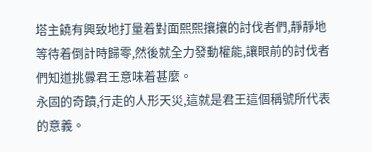塔主饒有興致地打量着對面熙熙攘攘的討伐者們,靜靜地等待着倒計時歸零,然後就全力發動權能,讓眼前的討伐者們知道挑釁君王意味着甚麼。
永固的奇蹟,行走的人形天災,這就是君王這個稱號所代表的意義。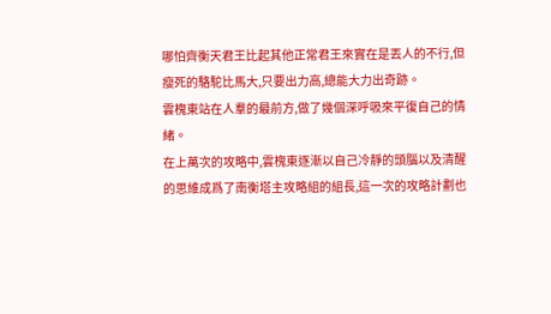哪怕齊衡天君王比起其他正常君王來實在是丟人的不行,但瘦死的駱駝比馬大,只要出力高,總能大力出奇跡。
雲槐東站在人羣的最前方,做了幾個深呼吸來平復自己的情緒。
在上萬次的攻略中,雲槐東逐漸以自己冷靜的頭腦以及清醒的思維成爲了南衡塔主攻略組的組長,這一次的攻略計劃也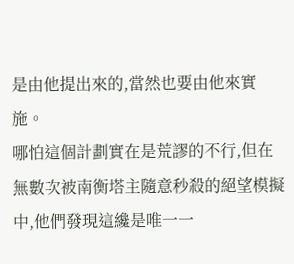是由他提出來的,當然也要由他來實施。
哪怕這個計劃實在是荒謬的不行,但在無數次被南衡塔主隨意秒殺的絕望模擬中,他們發現這纔是唯一一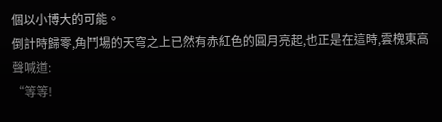個以小博大的可能。
倒計時歸零,角鬥場的天穹之上已然有赤紅色的圓月亮起,也正是在這時,雲槐東高聲喊道:
“等等!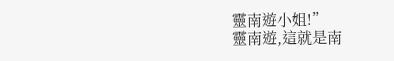靈南遊小姐!”
靈南遊,這就是南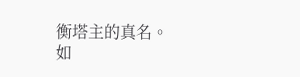衡塔主的真名。
如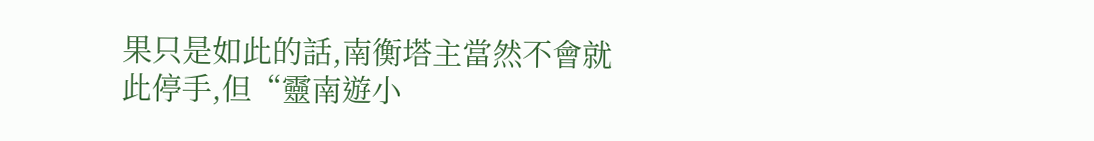果只是如此的話,南衡塔主當然不會就此停手,但“靈南遊小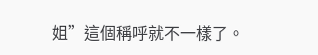姐”這個稱呼就不一樣了。